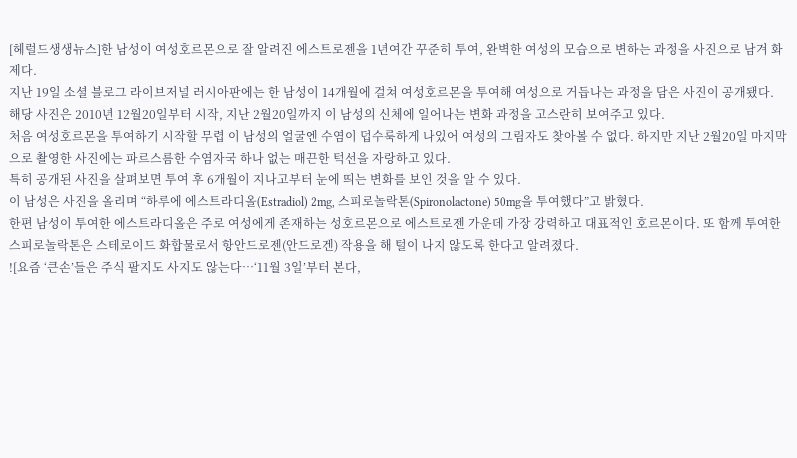[헤럴드생생뉴스]한 남성이 여성호르몬으로 잘 알려진 에스트로젠을 1년여간 꾸준히 투여, 완벽한 여성의 모습으로 변하는 과정을 사진으로 남겨 화제다.
지난 19일 소셜 블로그 라이브저널 러시아판에는 한 남성이 14개월에 걸쳐 여성호르몬을 투여해 여성으로 거듭나는 과정을 담은 사진이 공개됐다.
해당 사진은 2010년 12월20일부터 시작, 지난 2월20일까지 이 남성의 신체에 일어나는 변화 과정을 고스란히 보여주고 있다.
처음 여성호르몬을 투여하기 시작할 무렵 이 남성의 얼굴엔 수염이 덥수룩하게 나있어 여성의 그림자도 찾아볼 수 없다. 하지만 지난 2월20일 마지막으로 촬영한 사진에는 파르스름한 수염자국 하나 없는 매끈한 턱선을 자랑하고 있다.
특히 공개된 사진을 살펴보면 투여 후 6개월이 지나고부터 눈에 띄는 변화를 보인 것을 알 수 있다.
이 남성은 사진을 올리며 “하루에 에스트라디올(Estradiol) 2mg, 스피로놀락톤(Spironolactone) 50mg을 투여했다”고 밝혔다.
한편 남성이 투여한 에스트라디올은 주로 여성에게 존재하는 성호르몬으로 에스트로젠 가운데 가장 강력하고 대표적인 호르몬이다. 또 함께 투여한 스피로놀락톤은 스테로이드 화합물로서 항안드로젠(안드로겐) 작용을 해 털이 나지 않도록 한다고 알려졌다.
![요즘 ‘큰손’들은 주식 팔지도 사지도 않는다…‘11월 3일’부터 본다,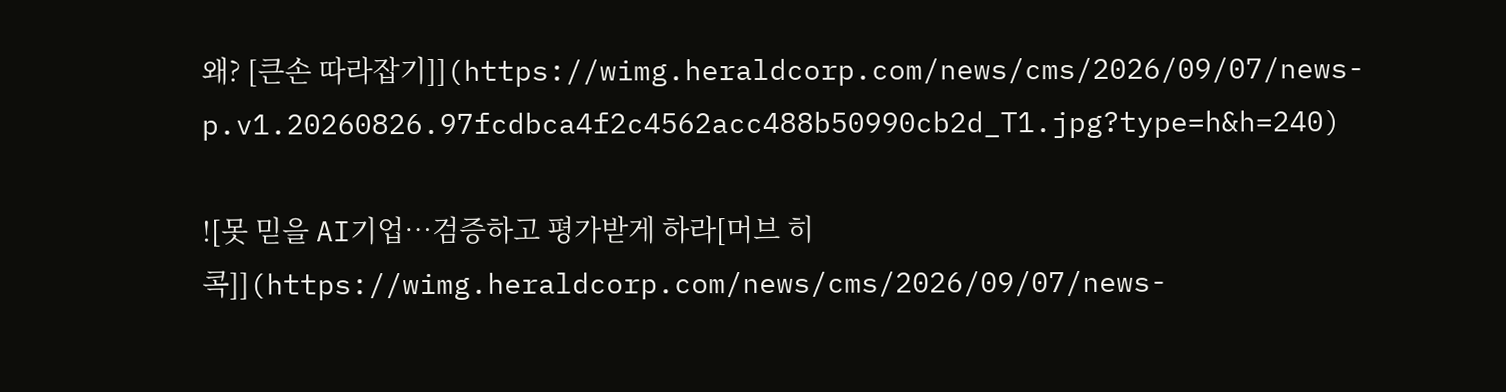왜? [큰손 따라잡기]](https://wimg.heraldcorp.com/news/cms/2026/09/07/news-p.v1.20260826.97fcdbca4f2c4562acc488b50990cb2d_T1.jpg?type=h&h=240)

![못 믿을 AI기업…검증하고 평가받게 하라[머브 히콕]](https://wimg.heraldcorp.com/news/cms/2026/09/07/news-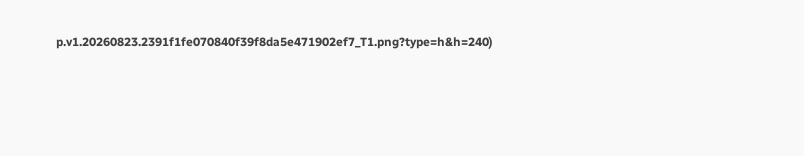p.v1.20260823.2391f1fe070840f39f8da5e471902ef7_T1.png?type=h&h=240)